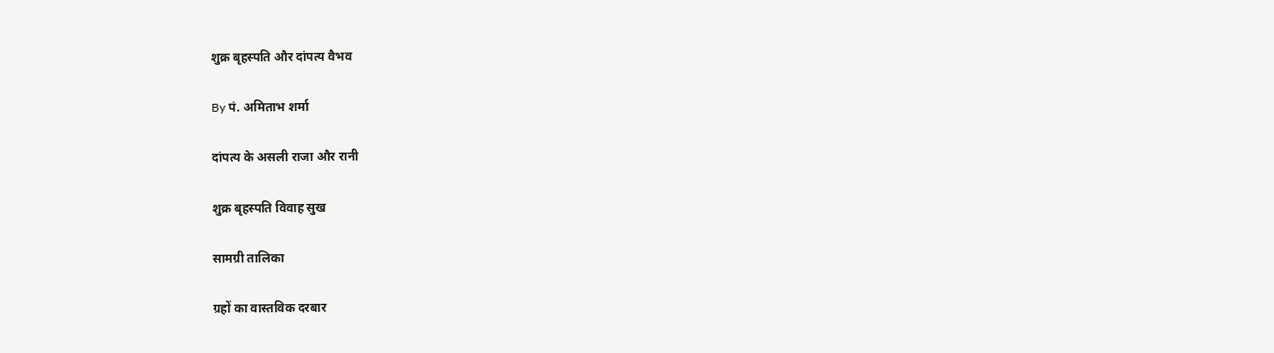शुक्र बृहस्पति और दांपत्य वैभव

By पं. अमिताभ शर्मा

दांपत्य के असली राजा और रानी

शुक्र बृहस्पति विवाह सुख

सामग्री तालिका

ग्रहों का वास्तविक दरबार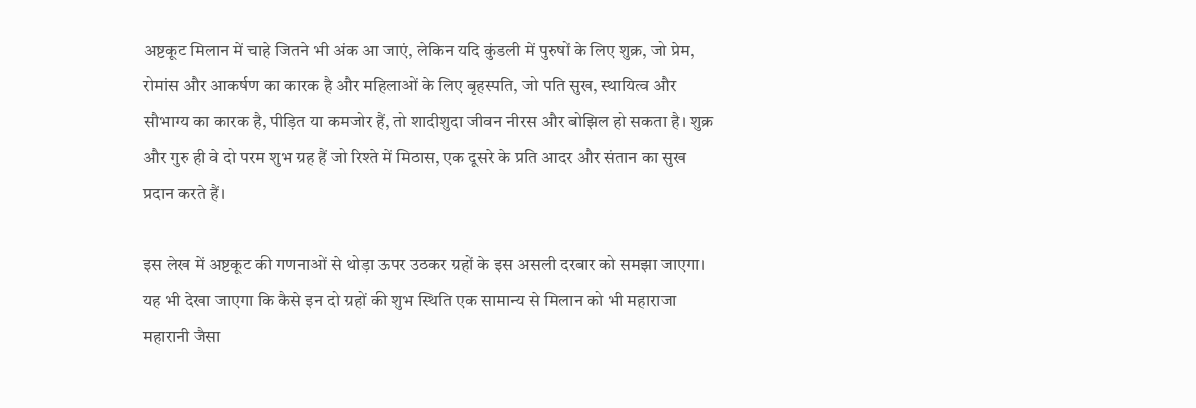अष्टकूट मिलान में चाहे जितने भी अंक आ जाएं, लेकिन यदि कुंडली में पुरुषों के लिए शुक्र, जो प्रेम, रोमांस और आकर्षण का कारक है और महिलाओं के लिए बृहस्पति, जो पति सुख, स्थायित्व और सौभाग्य का कारक है, पीड़ित या कमजोर हैं, तो शादीशुदा जीवन नीरस और बोझिल हो सकता है। शुक्र और गुरु ही वे दो परम शुभ ग्रह हैं जो रिश्ते में मिठास, एक दूसरे के प्रति आदर और संतान का सुख प्रदान करते हैं।

इस लेख में अष्टकूट की गणनाओं से थोड़ा ऊपर उठकर ग्रहों के इस असली दरबार को समझा जाएगा। यह भी देखा जाएगा कि कैसे इन दो ग्रहों की शुभ स्थिति एक सामान्य से मिलान को भी महाराजा महारानी जैसा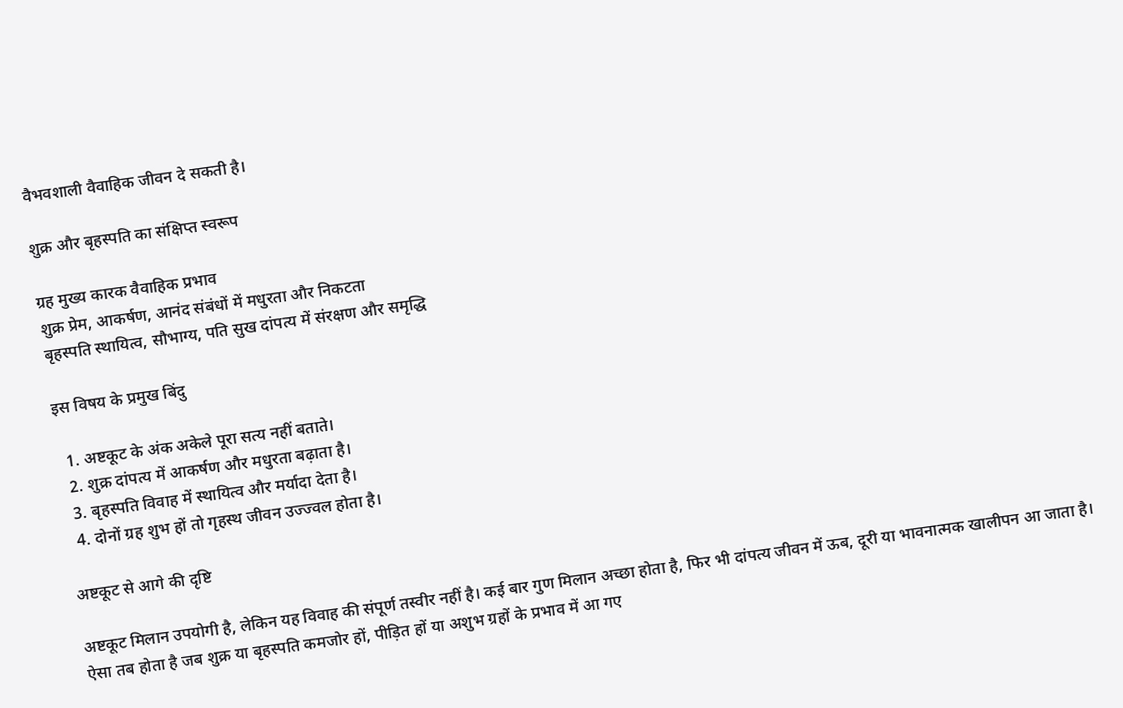वैभवशाली वैवाहिक जीवन दे सकती है।

शुक्र और बृहस्पति का संक्षिप्त स्वरूप

ग्रह मुख्य कारक वैवाहिक प्रभाव
शुक्र प्रेम, आकर्षण, आनंद संबंधों में मधुरता और निकटता
बृहस्पति स्थायित्व, सौभाग्य, पति सुख दांपत्य में संरक्षण और समृद्धि

इस विषय के प्रमुख बिंदु

  1. अष्टकूट के अंक अकेले पूरा सत्य नहीं बताते।
  2. शुक्र दांपत्य में आकर्षण और मधुरता बढ़ाता है।
  3. बृहस्पति विवाह में स्थायित्व और मर्यादा देता है।
  4. दोनों ग्रह शुभ हों तो गृहस्थ जीवन उज्ज्वल होता है।

अष्टकूट से आगे की दृष्टि

अष्टकूट मिलान उपयोगी है, लेकिन यह विवाह की संपूर्ण तस्वीर नहीं है। कई बार गुण मिलान अच्छा होता है, फिर भी दांपत्य जीवन में ऊब, दूरी या भावनात्मक खालीपन आ जाता है। ऐसा तब होता है जब शुक्र या बृहस्पति कमजोर हों, पीड़ित हों या अशुभ ग्रहों के प्रभाव में आ गए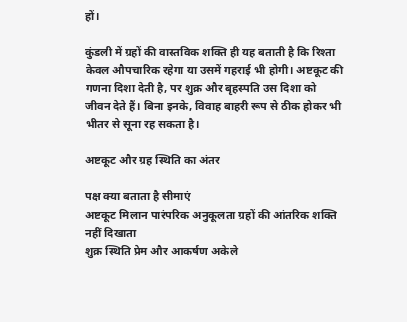हों।

कुंडली में ग्रहों की वास्तविक शक्ति ही यह बताती है कि रिश्ता केवल औपचारिक रहेगा या उसमें गहराई भी होगी। अष्टकूट की गणना दिशा देती है, पर शुक्र और बृहस्पति उस दिशा को जीवन देते हैं। बिना इनके, विवाह बाहरी रूप से ठीक होकर भी भीतर से सूना रह सकता है।

अष्टकूट और ग्रह स्थिति का अंतर

पक्ष क्या बताता है सीमाएं
अष्टकूट मिलान पारंपरिक अनुकूलता ग्रहों की आंतरिक शक्ति नहीं दिखाता
शुक्र स्थिति प्रेम और आकर्षण अकेले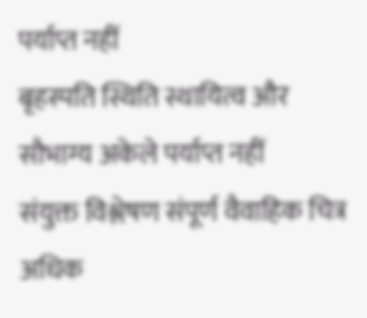पर्याप्त नहीं
बृहस्पति स्थिति स्थायित्व और सौभाग्य अकेले पर्याप्त नहीं
संयुक्त विश्लेषण संपूर्ण वैवाहिक चित्र अधिक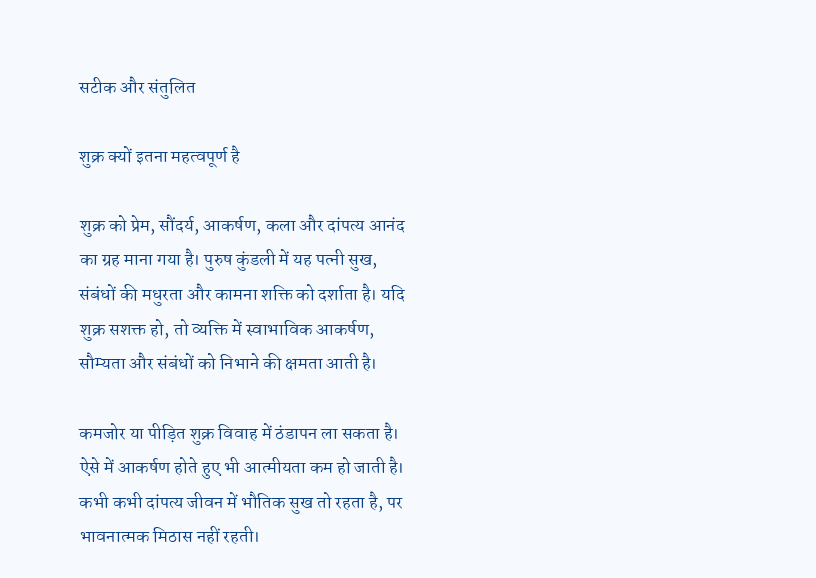सटीक और संतुलित

शुक्र क्यों इतना महत्वपूर्ण है

शुक्र को प्रेम, सौंदर्य, आकर्षण, कला और दांपत्य आनंद का ग्रह माना गया है। पुरुष कुंडली में यह पत्नी सुख, संबंधों की मधुरता और कामना शक्ति को दर्शाता है। यदि शुक्र सशक्त हो, तो व्यक्ति में स्वाभाविक आकर्षण, सौम्यता और संबंधों को निभाने की क्षमता आती है।

कमजोर या पीड़ित शुक्र विवाह में ठंडापन ला सकता है। ऐसे में आकर्षण होते हुए भी आत्मीयता कम हो जाती है। कभी कभी दांपत्य जीवन में भौतिक सुख तो रहता है, पर भावनात्मक मिठास नहीं रहती।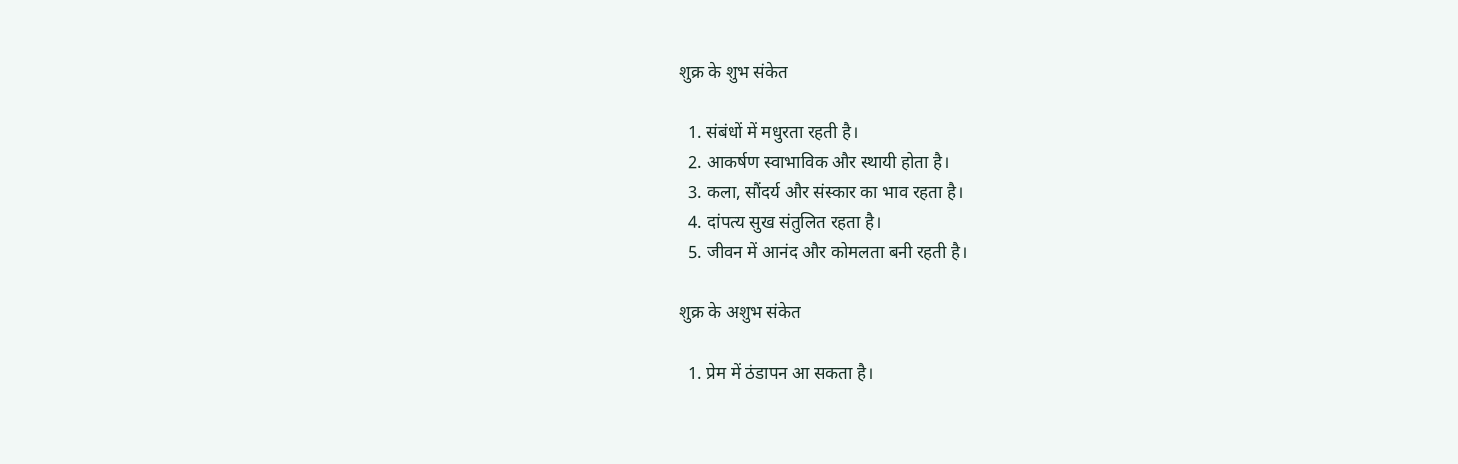शुक्र के शुभ संकेत

  1. संबंधों में मधुरता रहती है।
  2. आकर्षण स्वाभाविक और स्थायी होता है।
  3. कला, सौंदर्य और संस्कार का भाव रहता है।
  4. दांपत्य सुख संतुलित रहता है।
  5. जीवन में आनंद और कोमलता बनी रहती है।

शुक्र के अशुभ संकेत

  1. प्रेम में ठंडापन आ सकता है।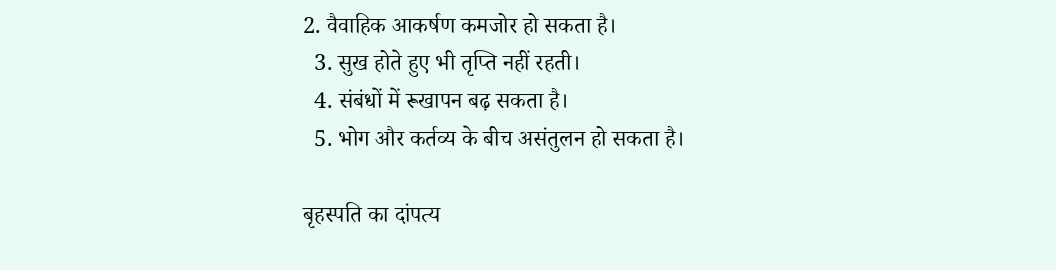2. वैवाहिक आकर्षण कमजोर हो सकता है।
  3. सुख होते हुए भी तृप्ति नहीं रहती।
  4. संबंधों में रूखापन बढ़ सकता है।
  5. भोग और कर्तव्य के बीच असंतुलन हो सकता है।

बृहस्पति का दांपत्य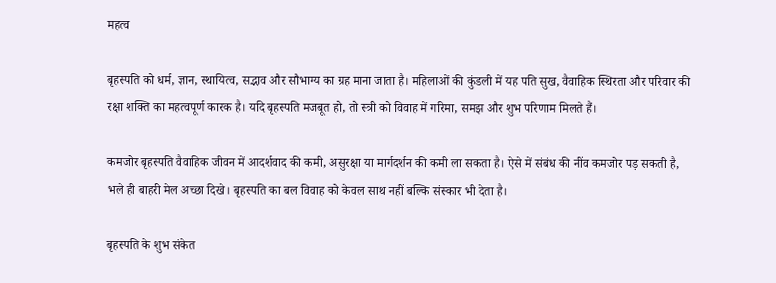महत्व

बृहस्पति को धर्म, ज्ञान, स्थायित्व, सद्भाव और सौभाग्य का ग्रह माना जाता है। महिलाओं की कुंडली में यह पति सुख, वैवाहिक स्थिरता और परिवार की रक्षा शक्ति का महत्वपूर्ण कारक है। यदि बृहस्पति मजबूत हो, तो स्त्री को विवाह में गरिमा, समझ और शुभ परिणाम मिलते हैं।

कमजोर बृहस्पति वैवाहिक जीवन में आदर्शवाद की कमी, असुरक्षा या मार्गदर्शन की कमी ला सकता है। ऐसे में संबंध की नींव कमजोर पड़ सकती है, भले ही बाहरी मेल अच्छा दिखे। बृहस्पति का बल विवाह को केवल साथ नहीं बल्कि संस्कार भी देता है।

बृहस्पति के शुभ संकेत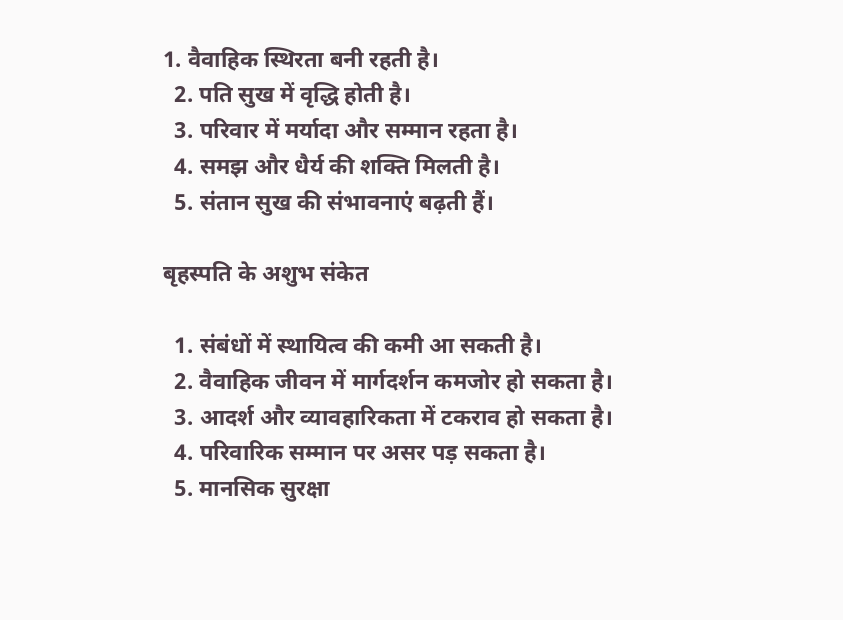1. वैवाहिक स्थिरता बनी रहती है।
  2. पति सुख में वृद्धि होती है।
  3. परिवार में मर्यादा और सम्मान रहता है।
  4. समझ और धैर्य की शक्ति मिलती है।
  5. संतान सुख की संभावनाएं बढ़ती हैं।

बृहस्पति के अशुभ संकेत

  1. संबंधों में स्थायित्व की कमी आ सकती है।
  2. वैवाहिक जीवन में मार्गदर्शन कमजोर हो सकता है।
  3. आदर्श और व्यावहारिकता में टकराव हो सकता है।
  4. परिवारिक सम्मान पर असर पड़ सकता है।
  5. मानसिक सुरक्षा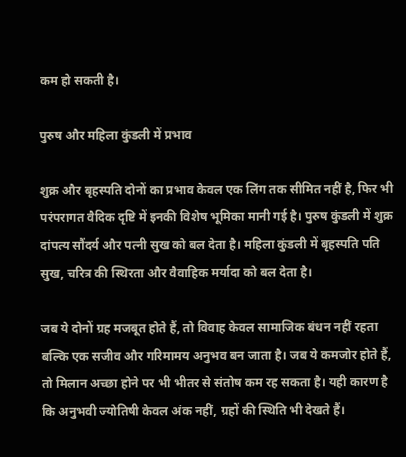कम हो सकती है।

पुरुष और महिला कुंडली में प्रभाव

शुक्र और बृहस्पति दोनों का प्रभाव केवल एक लिंग तक सीमित नहीं है, फिर भी परंपरागत वैदिक दृष्टि में इनकी विशेष भूमिका मानी गई है। पुरुष कुंडली में शुक्र दांपत्य सौंदर्य और पत्नी सुख को बल देता है। महिला कुंडली में बृहस्पति पति सुख, चरित्र की स्थिरता और वैवाहिक मर्यादा को बल देता है।

जब ये दोनों ग्रह मजबूत होते हैं, तो विवाह केवल सामाजिक बंधन नहीं रहता बल्कि एक सजीव और गरिमामय अनुभव बन जाता है। जब ये कमजोर होते हैं, तो मिलान अच्छा होने पर भी भीतर से संतोष कम रह सकता है। यही कारण है कि अनुभवी ज्योतिषी केवल अंक नहीं, ग्रहों की स्थिति भी देखते हैं।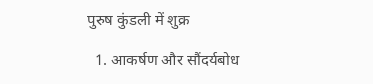पुरुष कुंडली में शुक्र

  1. आकर्षण और सौंदर्यबोध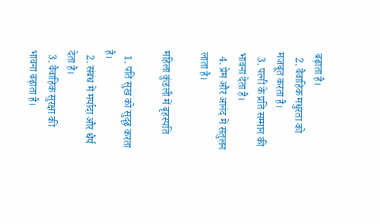बढ़ाता है।
  2. वैवाहिक मधुरता को मजबूत करता है।
  3. पत्नी के प्रति सम्मान की भावना देता है।
  4. प्रेम और आनंद में संतुलन लाता है।

महिला कुंडली में बृहस्पति

  1. पति सुख को सुदृढ़ करता है।
  2. संबंध में मर्यादा और धैर्य देता है।
  3. वैवाहिक सुरक्षा की भावना बढ़ाता है।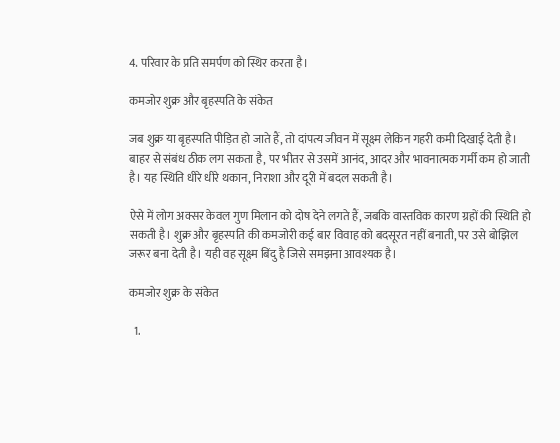4. परिवार के प्रति समर्पण को स्थिर करता है।

कमजोर शुक्र और बृहस्पति के संकेत

जब शुक्र या बृहस्पति पीड़ित हो जाते हैं, तो दांपत्य जीवन में सूक्ष्म लेकिन गहरी कमी दिखाई देती है। बाहर से संबंध ठीक लग सकता है, पर भीतर से उसमें आनंद, आदर और भावनात्मक गर्मी कम हो जाती है। यह स्थिति धीरे धीरे थकान, निराशा और दूरी में बदल सकती है।

ऐसे में लोग अक्सर केवल गुण मिलान को दोष देने लगते हैं, जबकि वास्तविक कारण ग्रहों की स्थिति हो सकती है। शुक्र और बृहस्पति की कमजोरी कई बार विवाह को बदसूरत नहीं बनाती, पर उसे बोझिल जरूर बना देती है। यही वह सूक्ष्म बिंदु है जिसे समझना आवश्यक है।

कमजोर शुक्र के संकेत

  1.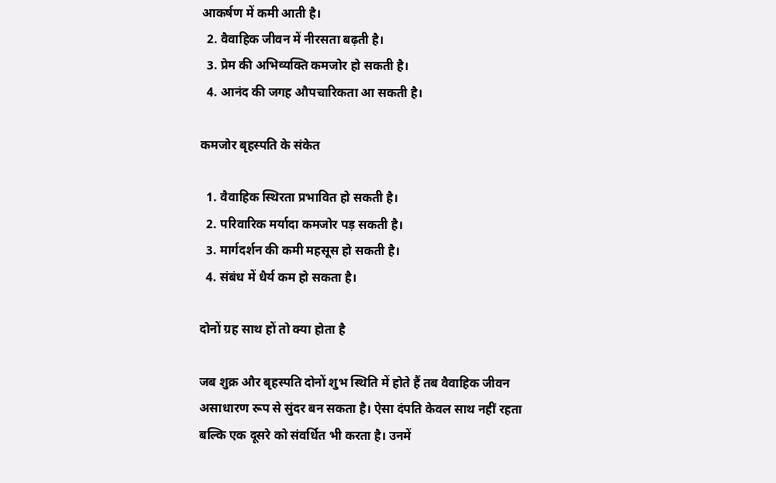आकर्षण में कमी आती है।
  2. वैवाहिक जीवन में नीरसता बढ़ती है।
  3. प्रेम की अभिव्यक्ति कमजोर हो सकती है।
  4. आनंद की जगह औपचारिकता आ सकती है।

कमजोर बृहस्पति के संकेत

  1. वैवाहिक स्थिरता प्रभावित हो सकती है।
  2. परिवारिक मर्यादा कमजोर पड़ सकती है।
  3. मार्गदर्शन की कमी महसूस हो सकती है।
  4. संबंध में धैर्य कम हो सकता है।

दोनों ग्रह साथ हों तो क्या होता है

जब शुक्र और बृहस्पति दोनों शुभ स्थिति में होते हैं तब वैवाहिक जीवन असाधारण रूप से सुंदर बन सकता है। ऐसा दंपति केवल साथ नहीं रहता बल्कि एक दूसरे को संवर्धित भी करता है। उनमें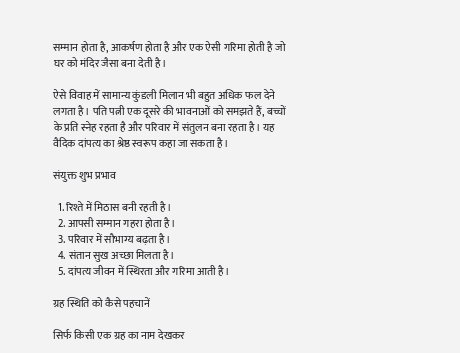सम्मान होता है, आकर्षण होता है और एक ऐसी गरिमा होती है जो घर को मंदिर जैसा बना देती है।

ऐसे विवाह में सामान्य कुंडली मिलान भी बहुत अधिक फल देने लगता है। पति पत्नी एक दूसरे की भावनाओं को समझते हैं, बच्चों के प्रति स्नेह रहता है और परिवार में संतुलन बना रहता है। यह वैदिक दांपत्य का श्रेष्ठ स्वरूप कहा जा सकता है।

संयुक्त शुभ प्रभाव

  1. रिश्ते में मिठास बनी रहती है।
  2. आपसी सम्मान गहरा होता है।
  3. परिवार में सौभाग्य बढ़ता है।
  4. संतान सुख अच्छा मिलता है।
  5. दांपत्य जीवन में स्थिरता और गरिमा आती है।

ग्रह स्थिति को कैसे पहचानें

सिर्फ किसी एक ग्रह का नाम देखकर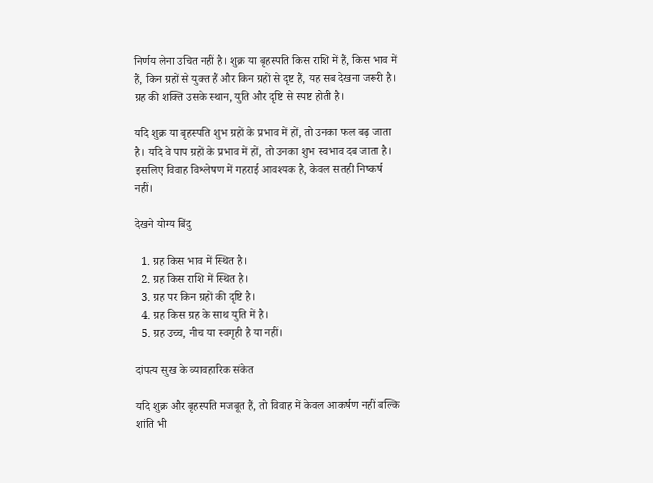निर्णय लेना उचित नहीं है। शुक्र या बृहस्पति किस राशि में हैं, किस भाव में हैं, किन ग्रहों से युक्त हैं और किन ग्रहों से दृष्ट हैं, यह सब देखना जरूरी है। ग्रह की शक्ति उसके स्थान, युति और दृष्टि से स्पष्ट होती है।

यदि शुक्र या बृहस्पति शुभ ग्रहों के प्रभाव में हों, तो उनका फल बढ़ जाता है। यदि वे पाप ग्रहों के प्रभाव में हों, तो उनका शुभ स्वभाव दब जाता है। इसलिए विवाह विश्लेषण में गहराई आवश्यक है, केवल सतही निष्कर्ष नहीं।

देखने योग्य बिंदु

  1. ग्रह किस भाव में स्थित है।
  2. ग्रह किस राशि में स्थित है।
  3. ग्रह पर किन ग्रहों की दृष्टि है।
  4. ग्रह किस ग्रह के साथ युति में है।
  5. ग्रह उच्च, नीच या स्वगृही है या नहीं।

दांपत्य सुख के व्यावहारिक संकेत

यदि शुक्र और बृहस्पति मजबूत हैं, तो विवाह में केवल आकर्षण नहीं बल्कि शांति भी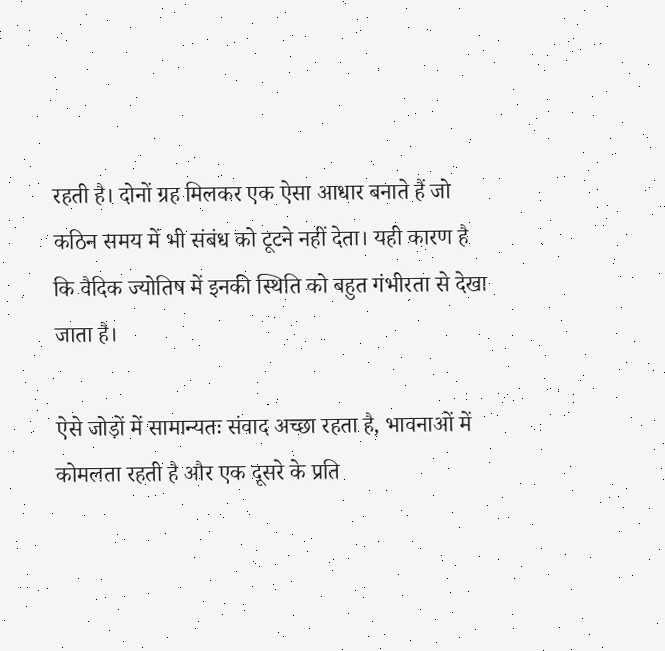रहती है। दोनों ग्रह मिलकर एक ऐसा आधार बनाते हैं जो कठिन समय में भी संबंध को टूटने नहीं देता। यही कारण है कि वैदिक ज्योतिष में इनकी स्थिति को बहुत गंभीरता से देखा जाता है।

ऐसे जोड़ों में सामान्यतः संवाद अच्छा रहता है, भावनाओं में कोमलता रहती है और एक दूसरे के प्रति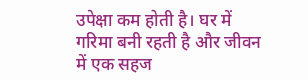उपेक्षा कम होती है। घर में गरिमा बनी रहती है और जीवन में एक सहज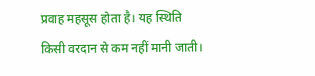प्रवाह महसूस होता है। यह स्थिति किसी वरदान से कम नहीं मानी जाती।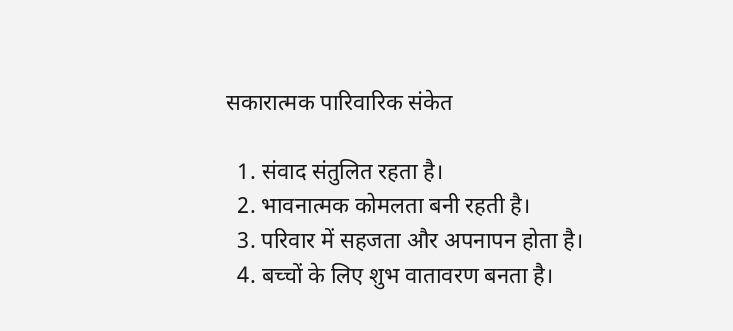सकारात्मक पारिवारिक संकेत

  1. संवाद संतुलित रहता है।
  2. भावनात्मक कोमलता बनी रहती है।
  3. परिवार में सहजता और अपनापन होता है।
  4. बच्चों के लिए शुभ वातावरण बनता है।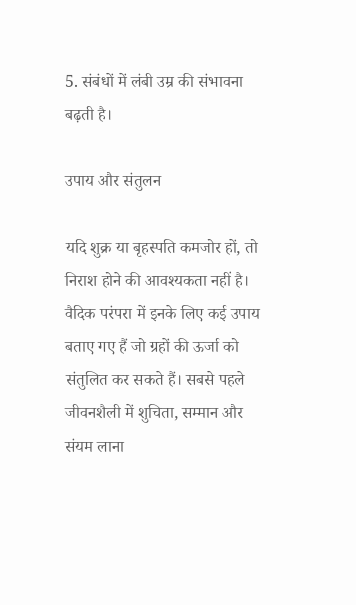5. संबंधों में लंबी उम्र की संभावना बढ़ती है।

उपाय और संतुलन

यदि शुक्र या बृहस्पति कमजोर हों, तो निराश होने की आवश्यकता नहीं है। वैदिक परंपरा में इनके लिए कई उपाय बताए गए हैं जो ग्रहों की ऊर्जा को संतुलित कर सकते हैं। सबसे पहले जीवनशैली में शुचिता, सम्मान और संयम लाना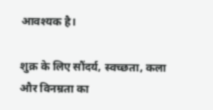आवश्यक है।

शुक्र के लिए सौंदर्य, स्वच्छता, कला और विनम्रता का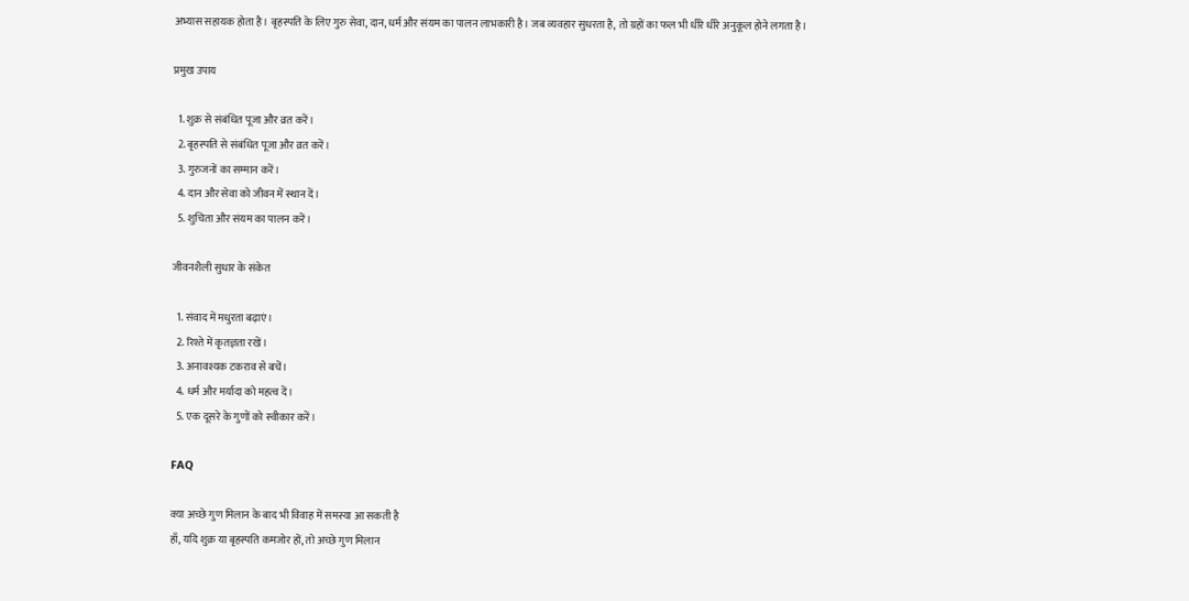अभ्यास सहायक होता है। बृहस्पति के लिए गुरु सेवा, दान, धर्म और संयम का पालन लाभकारी है। जब व्यवहार सुधरता है, तो ग्रहों का फल भी धीरे धीरे अनुकूल होने लगता है।

प्रमुख उपाय

  1. शुक्र से संबंधित पूजा और व्रत करें।
  2. बृहस्पति से संबंधित पूजा और व्रत करें।
  3. गुरुजनों का सम्मान करें।
  4. दान और सेवा को जीवन में स्थान दें।
  5. शुचिता और संयम का पालन करें।

जीवनशैली सुधार के संकेत

  1. संवाद में मधुरता बढ़ाएं।
  2. रिश्ते में कृतज्ञता रखें।
  3. अनावश्यक टकराव से बचें।
  4. धर्म और मर्यादा को महत्व दें।
  5. एक दूसरे के गुणों को स्वीकार करें।

FAQ

क्या अच्छे गुण मिलान के बाद भी विवाह में समस्या आ सकती है
हाँ, यदि शुक्र या बृहस्पति कमजोर हों, तो अच्छे गुण मिलान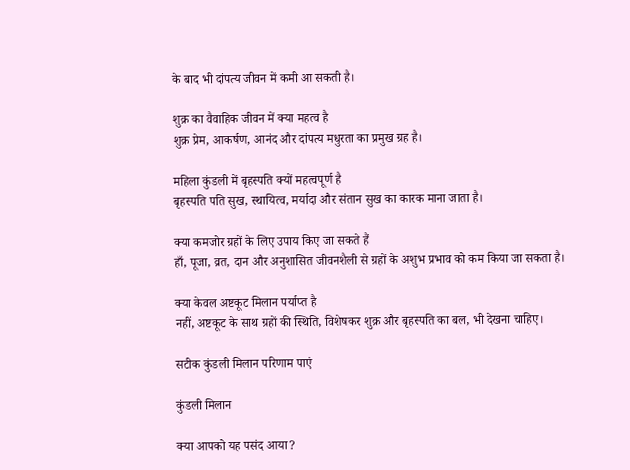के बाद भी दांपत्य जीवन में कमी आ सकती है।

शुक्र का वैवाहिक जीवन में क्या महत्व है
शुक्र प्रेम, आकर्षण, आनंद और दांपत्य मधुरता का प्रमुख ग्रह है।

महिला कुंडली में बृहस्पति क्यों महत्वपूर्ण है
बृहस्पति पति सुख, स्थायित्व, मर्यादा और संतान सुख का कारक माना जाता है।

क्या कमजोर ग्रहों के लिए उपाय किए जा सकते हैं
हाँ, पूजा, व्रत, दान और अनुशासित जीवनशैली से ग्रहों के अशुभ प्रभाव को कम किया जा सकता है।

क्या केवल अष्टकूट मिलान पर्याप्त है
नहीं, अष्टकूट के साथ ग्रहों की स्थिति, विशेषकर शुक्र और बृहस्पति का बल, भी देखना चाहिए।

सटीक कुंडली मिलान परिणाम पाएं

कुंडली मिलान

क्या आपको यह पसंद आया?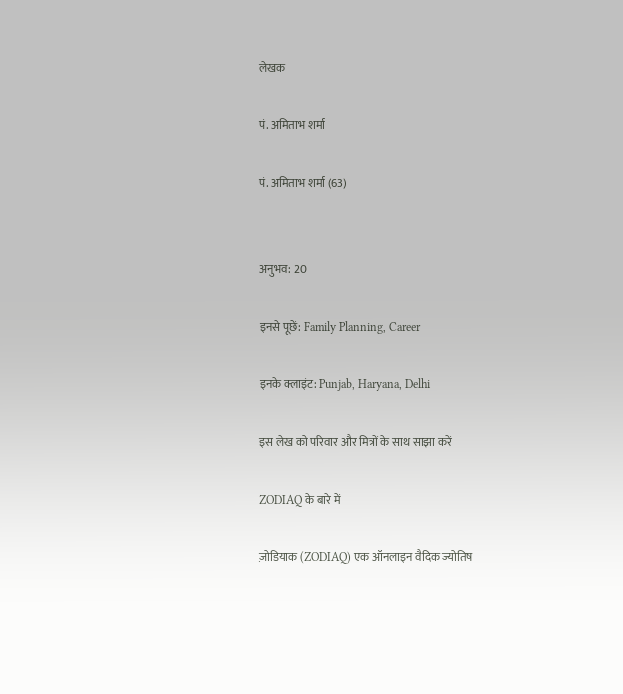लेखक

पं. अमिताभ शर्मा

पं. अमिताभ शर्मा (63)


अनुभव: 20

इनसे पूछें: Family Planning, Career

इनके क्लाइंट: Punjab, Haryana, Delhi

इस लेख को परिवार और मित्रों के साथ साझा करें

ZODIAQ के बारे में

ज़ोडियाक (ZODIAQ) एक ऑनलाइन वैदिक ज्योतिष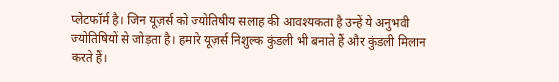प्लेटफॉर्म है। जिन यूज़र्स को ज्योतिषीय सलाह की आवश्यकता है उन्हें ये अनुभवी ज्योतिषियों से जोड़ता है। हमारे यूज़र्स निशुल्क कुंडली भी बनाते हैं और कुंडली मिलान करते हैं।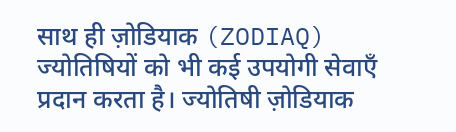साथ ही ज़ोडियाक (ZODIAQ) ज्योतिषियों को भी कई उपयोगी सेवाएँ प्रदान करता है। ज्योतिषी ज़ोडियाक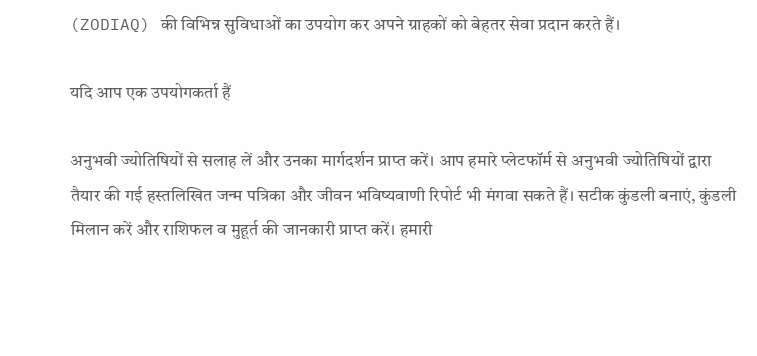(ZODIAQ) की विभिन्न सुविधाओं का उपयोग कर अपने ग्राहकों को बेहतर सेवा प्रदान करते हैं।

यदि आप एक उपयोगकर्ता हैं

अनुभवी ज्योतिषियों से सलाह लें और उनका मार्गदर्शन प्राप्त करें। आप हमारे प्लेटफॉर्म से अनुभवी ज्योतिषियों द्वारा तैयार की गई हस्तलिखित जन्म पत्रिका और जीवन भविष्यवाणी रिपोर्ट भी मंगवा सकते हैं। सटीक कुंडली बनाएं, कुंडली मिलान करें और राशिफल व मुहूर्त की जानकारी प्राप्त करें। हमारी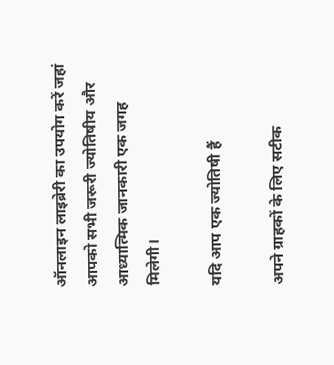ऑनलाइन लाइब्रेरी का उपयोग करें जहां आपको सभी जरूरी ज्योतिषीय और आध्यात्मिक जानकारी एक जगह मिलेगी।

यदि आप एक ज्योतिषी हैं

अपने ग्राहकों के लिए सटीक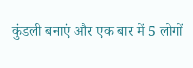कुंडली बनाएं और एक बार में 5 लोगों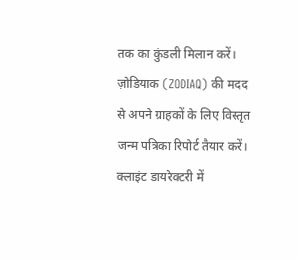तक का कुंडली मिलान करें। ज़ोडियाक (ZODIAQ) की मदद से अपने ग्राहकों के लिए विस्तृत जन्म पत्रिका रिपोर्ट तैयार करें। क्लाइंट डायरेक्टरी में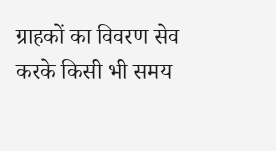ग्राहकों का विवरण सेव करके किसी भी समय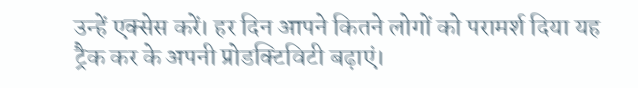उन्हें एक्सेस करें। हर दिन आपने कितने लोगों को परामर्श दिया यह ट्रैक कर के अपनी प्रोडक्टिविटी बढ़ाएं।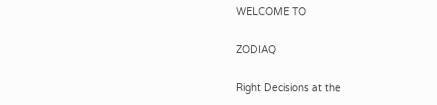WELCOME TO

ZODIAQ

Right Decisions at the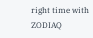right time with ZODIAQ